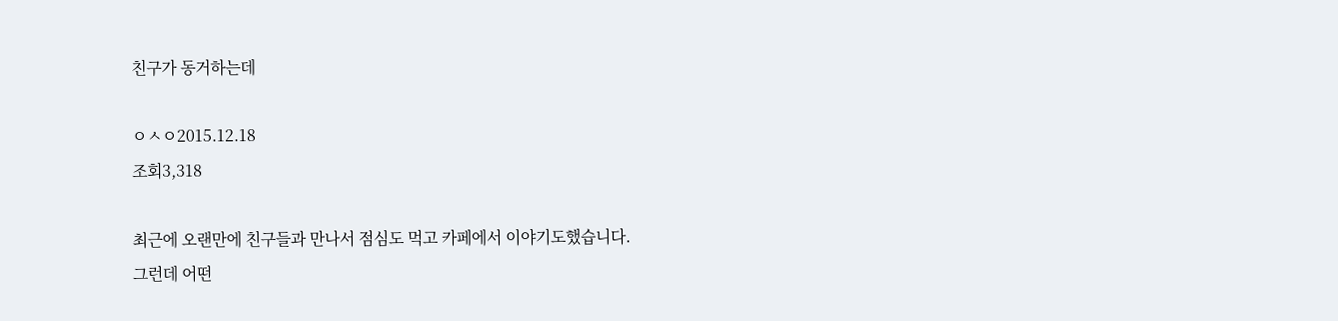친구가 동거하는데

ㅇㅅㅇ2015.12.18
조회3,318

최근에 오랜만에 친구들과 만나서 점심도 먹고 카페에서 이야기도했습니다.
그런데 어떤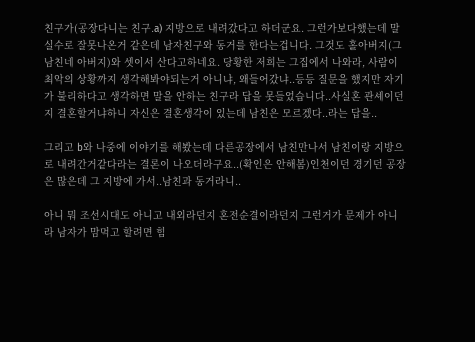친구가(공장다니는 친구.a) 지방으로 내려갔다고 하더군요. 그런가보다했는데 말실수로 잘못나온거 같은데 남자친구와 동거를 한다는겁니다. 그것도 홀아버지(그 남친네 아버지)와 셋이서 산다고하네요. 당황한 저희는 그집에서 나와라, 사람이 최악의 상황까지 생각해봐야되는거 아니냐, 왜들어갔냐..등등 질문을 했지만 자기가 불리하다고 생각하면 말을 안하는 친구라 답을 못들었습니다..사실혼 관셰이던지 결혼할거냐하니 자신은 결혼생각이 있는데 남친은 모르겠다..라는 답을..

그리고 b와 나중에 이야기를 해봤는데 다른공장에서 남친만나서 남친이랑 지방으로 내려간거같다라는 결론이 나오더라구요..(확인은 안해봄)인천이던 경기던 공장은 많은데 그 지방에 가서..남친과 동거라니..

아니 뭐 조선시대도 아니고 내외라던지 혼전순결이라던지 그런거가 문제가 아니라 남자가 맘먹고 할려면 힘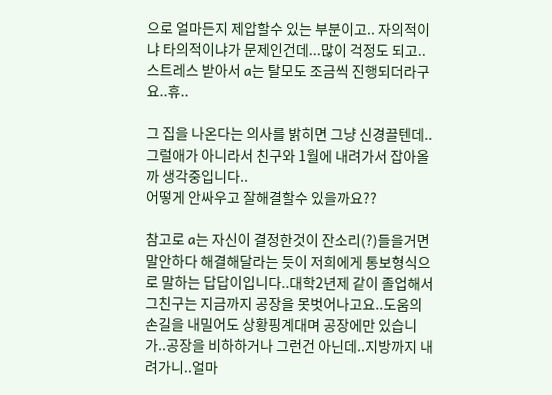으로 얼마든지 제압할수 있는 부분이고.. 자의적이냐 타의적이냐가 문제인건데...많이 걱정도 되고..스트레스 받아서 a는 탈모도 조금씩 진행되더라구요..휴..

그 집을 나온다는 의사를 밝히면 그냥 신경끌텐데..그럴애가 아니라서 친구와 1월에 내려가서 잡아올까 생각중입니다..
어떻게 안싸우고 잘해결할수 있을까요??

참고로 a는 자신이 결정한것이 잔소리(?)들을거면 말안하다 해결해달라는 듯이 저희에게 통보형식으로 말하는 답답이입니다..대학2년제 같이 졸업해서 그친구는 지금까지 공장을 못벗어나고요..도움의 손길을 내밀어도 상황핑계대며 공장에만 있습니가..공장을 비하하거나 그런건 아닌데..지방까지 내려가니..얼마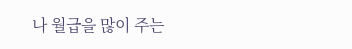나 월급을 많이 주는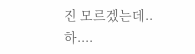진 모르겠는데..하....